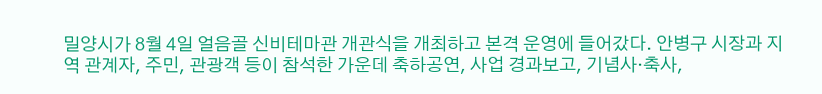밀양시가 8월 4일 얼음골 신비테마관 개관식을 개최하고 본격 운영에 들어갔다. 안병구 시장과 지역 관계자, 주민, 관광객 등이 참석한 가운데 축하공연, 사업 경과보고, 기념사·축사,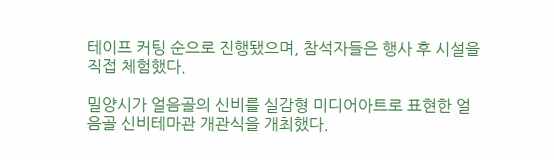테이프 커팅 순으로 진행됐으며, 참석자들은 행사 후 시설을 직접 체험했다.

밀양시가 얼음골의 신비를 실감형 미디어아트로 표현한 얼음골 신비테마관 개관식을 개최했다.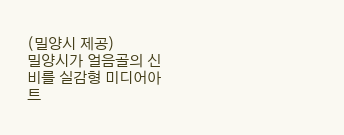(밀양시 제공)
밀양시가 얼음골의 신비를 실감형 미디어아트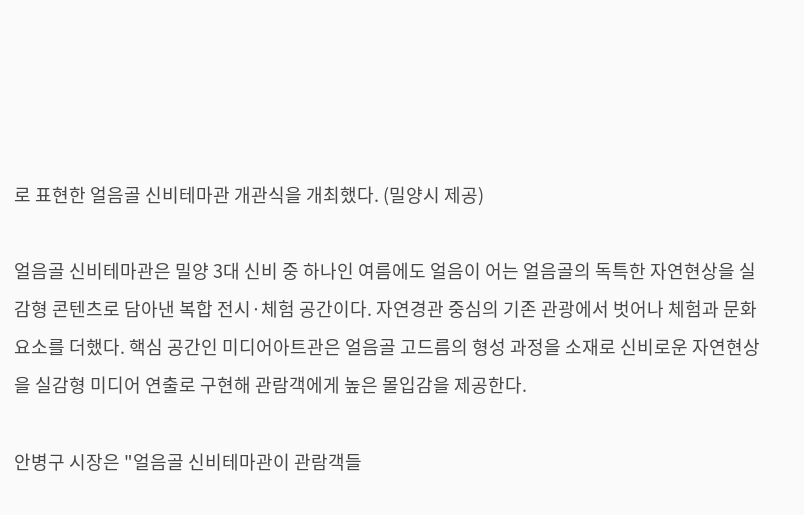로 표현한 얼음골 신비테마관 개관식을 개최했다. (밀양시 제공)

얼음골 신비테마관은 밀양 3대 신비 중 하나인 여름에도 얼음이 어는 얼음골의 독특한 자연현상을 실감형 콘텐츠로 담아낸 복합 전시·체험 공간이다. 자연경관 중심의 기존 관광에서 벗어나 체험과 문화 요소를 더했다. 핵심 공간인 미디어아트관은 얼음골 고드름의 형성 과정을 소재로 신비로운 자연현상을 실감형 미디어 연출로 구현해 관람객에게 높은 몰입감을 제공한다.

안병구 시장은 "얼음골 신비테마관이 관람객들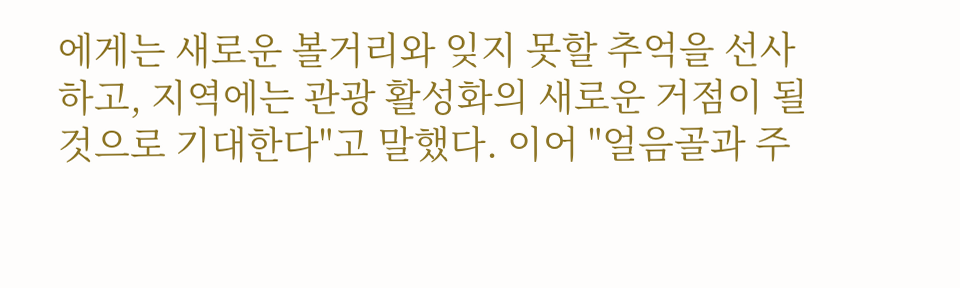에게는 새로운 볼거리와 잊지 못할 추억을 선사하고, 지역에는 관광 활성화의 새로운 거점이 될 것으로 기대한다"고 말했다. 이어 "얼음골과 주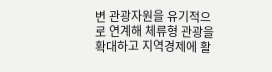변 관광자원을 유기적으로 연계해 체류형 관광을 확대하고 지역경제에 활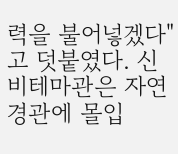력을 불어넣겠다"고 덧붙였다. 신비테마관은 자연경관에 몰입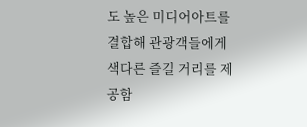도 높은 미디어아트를 결합해 관광객들에게 색다른 즐길 거리를 제공함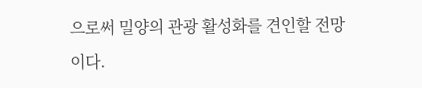으로써 밀양의 관광 활성화를 견인할 전망이다.